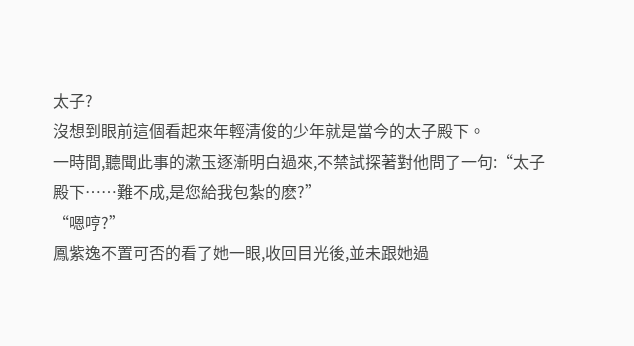太子?
沒想到眼前這個看起來年輕清俊的少年就是當今的太子殿下。
一時間,聽聞此事的漱玉逐漸明白過來,不禁試探著對他問了一句:“太子殿下……難不成,是您給我包紮的麽?”
“嗯哼?”
鳳紫逸不置可否的看了她一眼,收回目光後,並未跟她過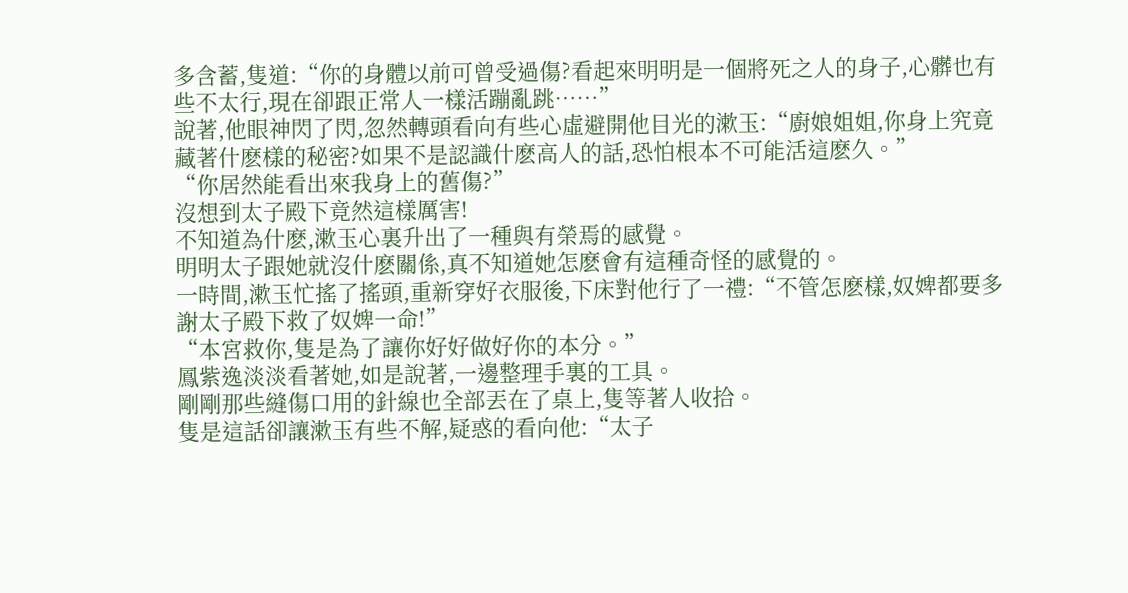多含蓄,隻道:“你的身體以前可曾受過傷?看起來明明是一個將死之人的身子,心髒也有些不太行,現在卻跟正常人一樣活蹦亂跳……”
說著,他眼神閃了閃,忽然轉頭看向有些心虛避開他目光的漱玉:“廚娘姐姐,你身上究竟藏著什麽樣的秘密?如果不是認識什麽高人的話,恐怕根本不可能活這麽久。”
“你居然能看出來我身上的舊傷?”
沒想到太子殿下竟然這樣厲害!
不知道為什麽,漱玉心裏升出了一種與有榮焉的感覺。
明明太子跟她就沒什麽關係,真不知道她怎麽會有這種奇怪的感覺的。
一時間,漱玉忙搖了搖頭,重新穿好衣服後,下床對他行了一禮:“不管怎麽樣,奴婢都要多謝太子殿下救了奴婢一命!”
“本宮救你,隻是為了讓你好好做好你的本分。”
鳳紫逸淡淡看著她,如是說著,一邊整理手裏的工具。
剛剛那些縫傷口用的針線也全部丟在了桌上,隻等著人收拾。
隻是這話卻讓漱玉有些不解,疑惑的看向他:“太子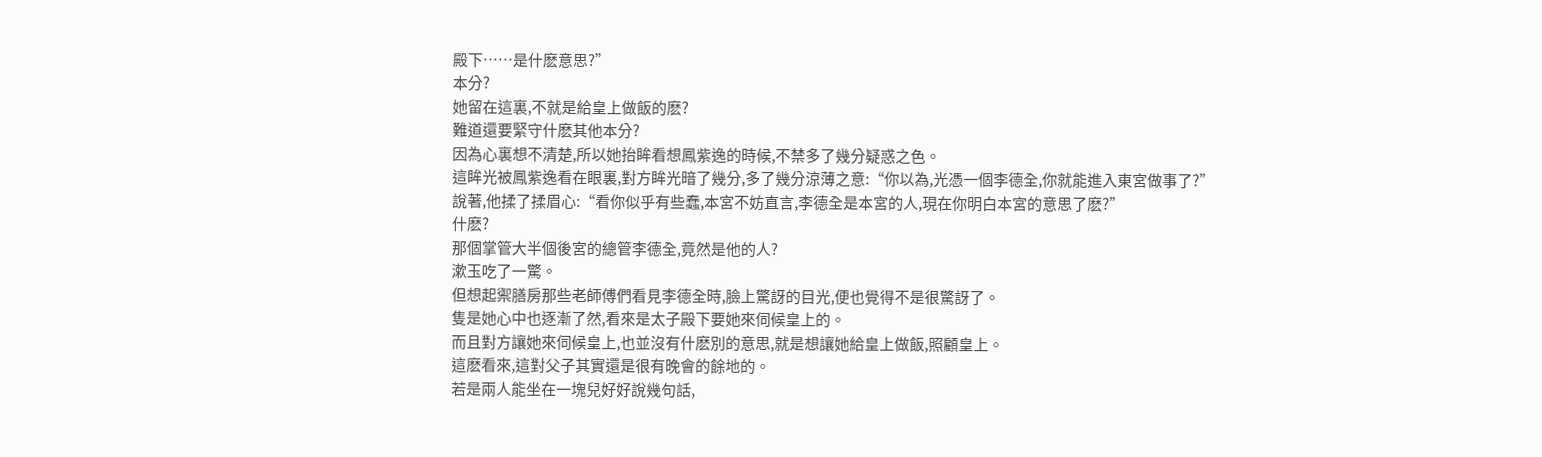殿下……是什麽意思?”
本分?
她留在這裏,不就是給皇上做飯的麽?
難道還要緊守什麽其他本分?
因為心裏想不清楚,所以她抬眸看想鳳紫逸的時候,不禁多了幾分疑惑之色。
這眸光被鳳紫逸看在眼裏,對方眸光暗了幾分,多了幾分涼薄之意:“你以為,光憑一個李德全,你就能進入東宮做事了?”
說著,他揉了揉眉心:“看你似乎有些蠢,本宮不妨直言,李德全是本宮的人,現在你明白本宮的意思了麽?”
什麽?
那個掌管大半個後宮的總管李德全,竟然是他的人?
漱玉吃了一驚。
但想起禦膳房那些老師傅們看見李德全時,臉上驚訝的目光,便也覺得不是很驚訝了。
隻是她心中也逐漸了然,看來是太子殿下要她來伺候皇上的。
而且對方讓她來伺候皇上,也並沒有什麽別的意思,就是想讓她給皇上做飯,照顧皇上。
這麽看來,這對父子其實還是很有晚會的餘地的。
若是兩人能坐在一塊兒好好說幾句話,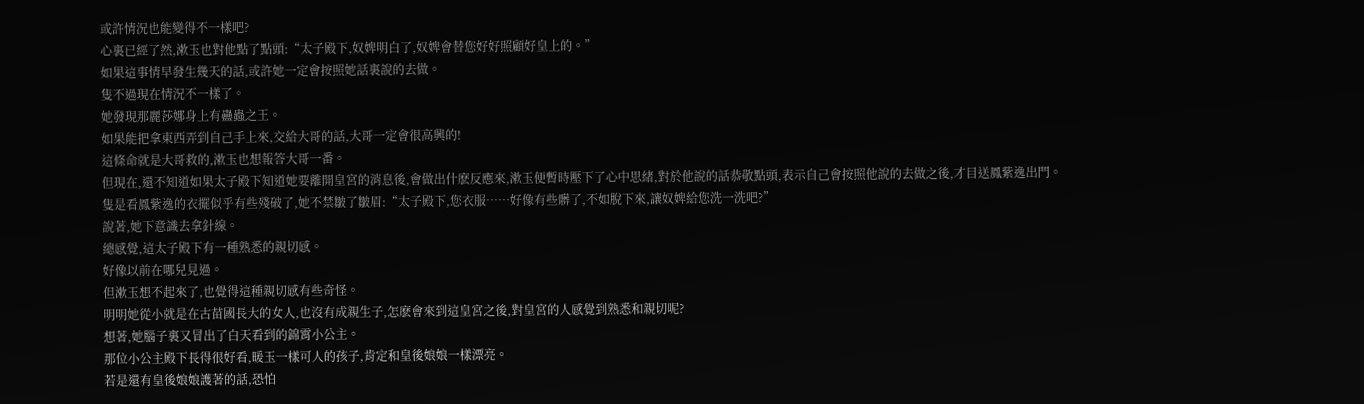或許情況也能變得不一樣吧?
心裏已經了然,漱玉也對他點了點頭:“太子殿下,奴婢明白了,奴婢會替您好好照顧好皇上的。”
如果這事情早發生幾天的話,或許她一定會按照她話裏說的去做。
隻不過現在情況不一樣了。
她發現那麗莎娜身上有蠱蟲之王。
如果能把拿東西弄到自己手上來,交給大哥的話,大哥一定會很高興的!
這條命就是大哥救的,漱玉也想報答大哥一番。
但現在,還不知道如果太子殿下知道她要離開皇宮的消息後,會做出什麽反應來,漱玉便暫時壓下了心中思緒,對於他說的話恭敬點頭,表示自己會按照他說的去做之後,才目送鳳紫逸出門。
隻是看鳳紫逸的衣擺似乎有些殘破了,她不禁皺了皺眉:“太子殿下,您衣服……好像有些髒了,不如脫下來,讓奴婢給您洗一洗吧?”
說著,她下意識去拿針線。
總感覺,這太子殿下有一種熟悉的親切感。
好像以前在哪兒見過。
但漱玉想不起來了,也覺得這種親切感有些奇怪。
明明她從小就是在古苗國長大的女人,也沒有成親生子,怎麽會來到這皇宮之後,對皇宮的人感覺到熟悉和親切呢?
想著,她腦子裏又冒出了白天看到的錦霄小公主。
那位小公主殿下長得很好看,暖玉一樣可人的孩子,肯定和皇後娘娘一樣漂亮。
若是還有皇後娘娘護著的話,恐怕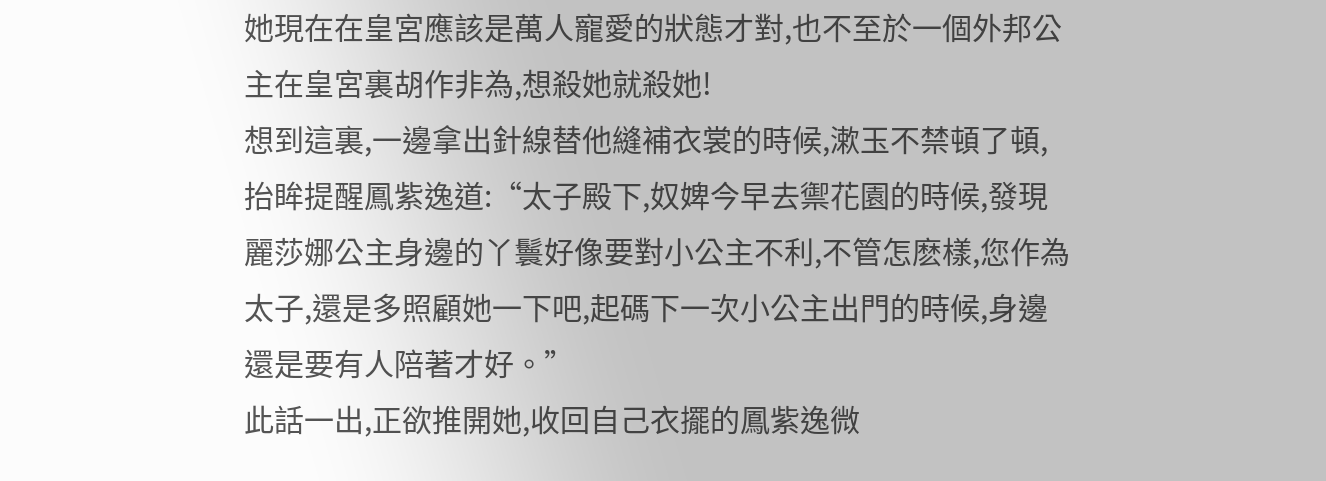她現在在皇宮應該是萬人寵愛的狀態才對,也不至於一個外邦公主在皇宮裏胡作非為,想殺她就殺她!
想到這裏,一邊拿出針線替他縫補衣裳的時候,漱玉不禁頓了頓,抬眸提醒鳳紫逸道:“太子殿下,奴婢今早去禦花園的時候,發現麗莎娜公主身邊的丫鬟好像要對小公主不利,不管怎麽樣,您作為太子,還是多照顧她一下吧,起碼下一次小公主出門的時候,身邊還是要有人陪著才好。”
此話一出,正欲推開她,收回自己衣擺的鳳紫逸微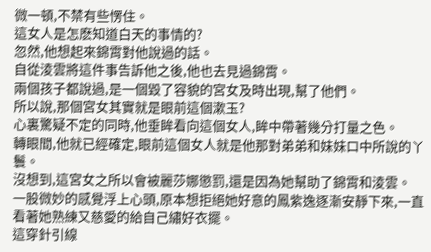微一頓,不禁有些愣住。
這女人是怎麽知道白天的事情的?
忽然,他想起來錦霄對他說過的話。
自從淩雲將這件事告訴他之後,他也去見過錦霄。
兩個孩子都說過,是一個毀了容貌的宮女及時出現,幫了他們。
所以說,那個宮女其實就是眼前這個漱玉?
心裏驚疑不定的同時,他垂眸看向這個女人,眸中帶著幾分打量之色。
轉眼間,他就已經確定,眼前這個女人就是他那對弟弟和妹妹口中所說的丫鬟。
沒想到,這宮女之所以會被麗莎娜懲罰,還是因為她幫助了錦霄和淩雲。
一股微妙的感覺浮上心頭,原本想拒絕她好意的鳳紫逸逐漸安靜下來,一直看著她熟練又慈愛的給自己繡好衣擺。
這穿針引線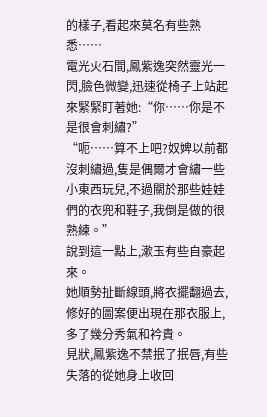的樣子,看起來莫名有些熟悉……
電光火石間,鳳紫逸突然靈光一閃,臉色微變,迅速從椅子上站起來緊緊盯著她:“你……你是不是很會刺繡?”
“呃……算不上吧?奴婢以前都沒刺繡過,隻是偶爾才會繡一些小東西玩兒,不過關於那些娃娃們的衣兜和鞋子,我倒是做的很熟練。”
說到這一點上,漱玉有些自豪起來。
她順勢扯斷線頭,將衣擺翻過去,修好的圖案便出現在那衣服上,多了幾分秀氣和衿貴。
見狀,鳳紫逸不禁抿了抿唇,有些失落的從她身上收回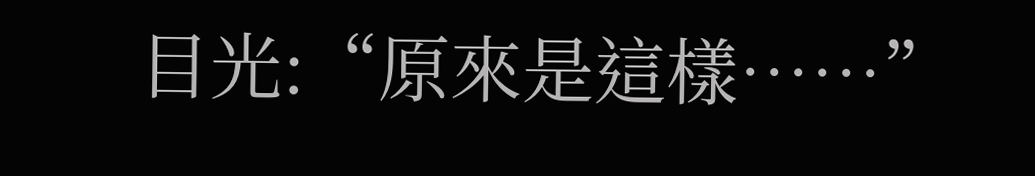目光:“原來是這樣……”